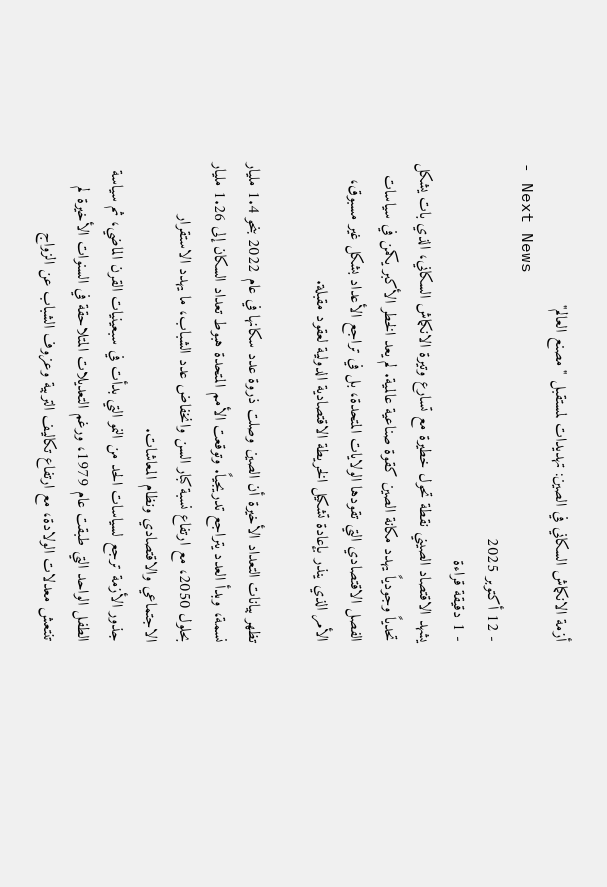أزمة الانكماش السكاني في الصين: تهديدات لمستقبل "مصنع العالم"
- Next News
- 12 أكتوبر 2025
- 1 دقيقة قراءة
يشهد الاقتصاد الصيني نقطة تحول خطيرة مع تسارع وتيرة الانكماش السكاني، الذي بات يشكل تحدياً وجودياً يهدد مكانة الصين كقوة صناعية عالمية. لم يعد الخطر الأكبر يكمن في سياسات الفصل الاقتصادي التي تقودها الولايات المتحدة، بل في تراجع الأعداد بشكل غير مسبوق، الأمر الذي ينذر بإعادة تشكيل الخريطة الاقتصادية الدولية لعقود مقبلة.

تظهر بيانات التعداد الأخيرة أن الصين وصلت ذروة عدد سكانها في عام 2022 بنحو 1.4 مليار نسمة، وبدأ العدد يتراجع تدريجياً. وتوقعت الأمم المتحدة هبوط تعداد السكان إلى 1.26 مليار بحلول 2050، مع ارتفاع نسبة كبار السن وانخفاض عدد الشباب، ما يهدد الاستقرار الاجتماعي والاقتصادي ونظام المعاشات.
جذور الأزمة ترجع لسياسات الحد من النمو التي بدأت في سبعينيات القرن الماضي، ثم سياسة الطفل الواحد التي طبقت عام 1979، ورغم التعديلات المتلاحقة في السنوات الأخيرة لم تنتعش معدلات الولادة، مع ارتفاع تكاليف التربية وعزوف الشباب عن الزواج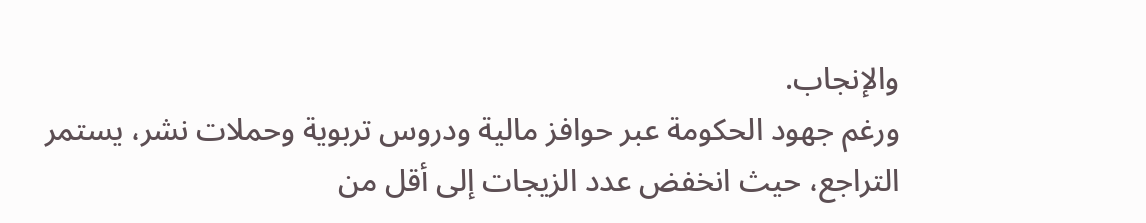والإنجاب.
ورغم جهود الحكومة عبر حوافز مالية ودروس تربوية وحملات نشر، يستمر التراجع، حيث انخفض عدد الزيجات إلى أقل من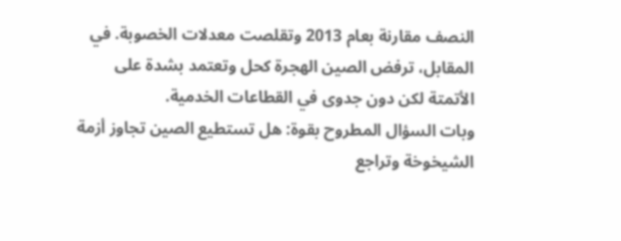النصف مقارنة بعام 2013 وتقلصت معدلات الخصوبة. في المقابل، ترفض الصين الهجرة كحل وتعتمد بشدة على الأتمتة لكن دون جدوى في القطاعات الخدمية.
وبات السؤال المطروح بقوة: هل تستطيع الصين تجاوز أزمة الشيخوخة وتراجع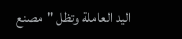اليد العاملة وتظل "مصنع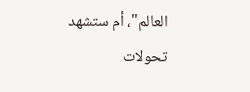العالم"، أم ستشهد تحولات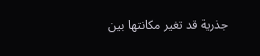جذرية قد تغير مكانتها بين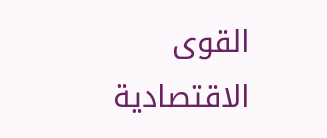القوى الاقتصادية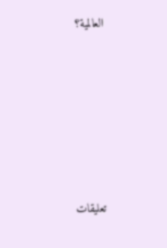العالمية؟









تعليقات